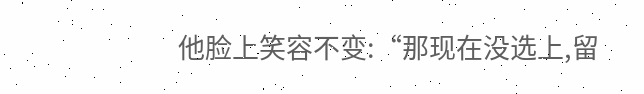他脸上笑容不变:“那现在没选上,留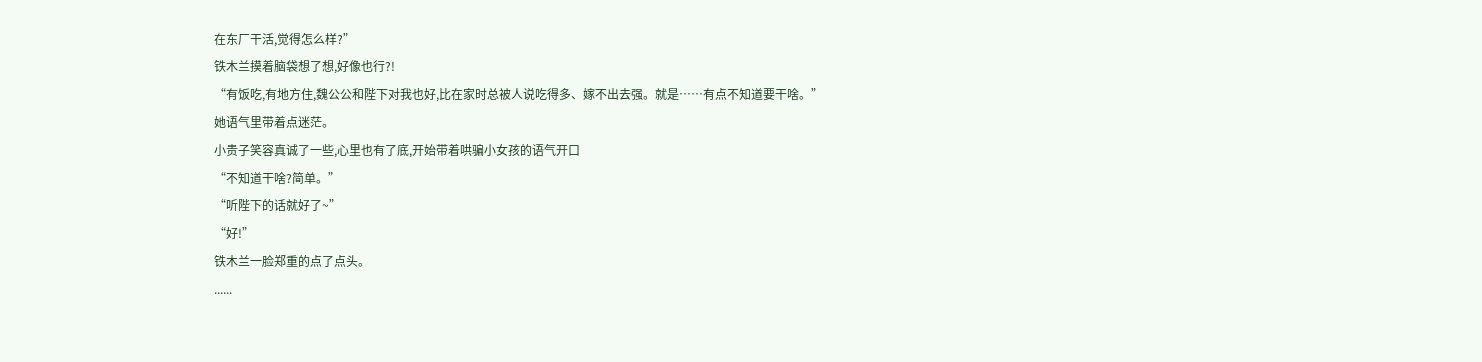在东厂干活,觉得怎么样?”
铁木兰摸着脑袋想了想,好像也行?!
“有饭吃,有地方住,魏公公和陛下对我也好,比在家时总被人说吃得多、嫁不出去强。就是……有点不知道要干啥。”
她语气里带着点迷茫。
小贵子笑容真诚了一些,心里也有了底,开始带着哄骗小女孩的语气开口
“不知道干啥?简单。”
“听陛下的话就好了~”
“好!”
铁木兰一脸郑重的点了点头。
......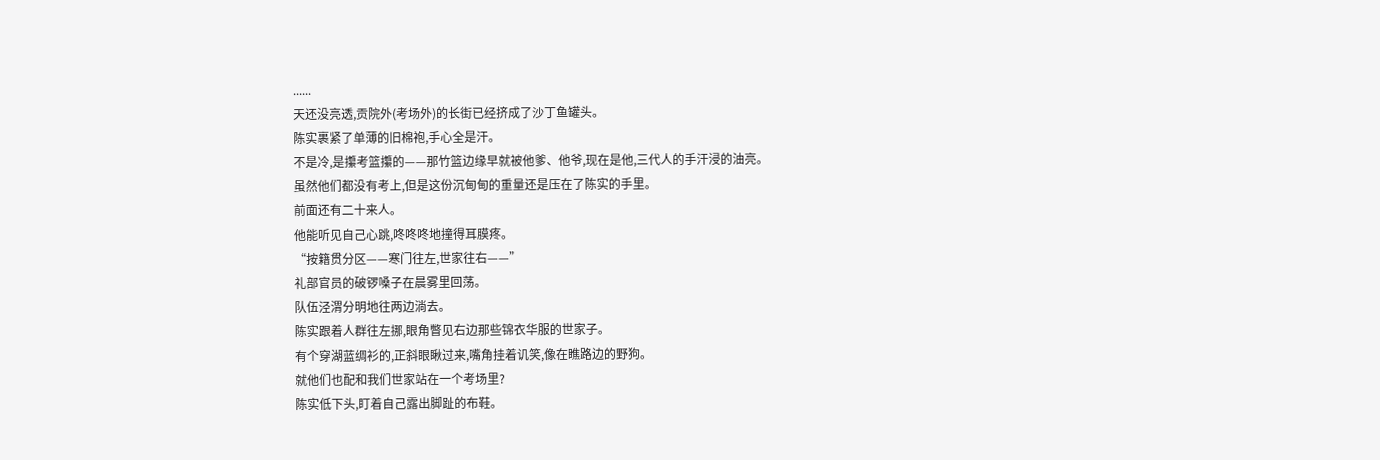......
天还没亮透,贡院外(考场外)的长街已经挤成了沙丁鱼罐头。
陈实裹紧了单薄的旧棉袍,手心全是汗。
不是冷,是攥考篮攥的——那竹篮边缘早就被他爹、他爷,现在是他,三代人的手汗浸的油亮。
虽然他们都没有考上,但是这份沉甸甸的重量还是压在了陈实的手里。
前面还有二十来人。
他能听见自己心跳,咚咚咚地撞得耳膜疼。
“按籍贯分区——寒门往左,世家往右——”
礼部官员的破锣嗓子在晨雾里回荡。
队伍泾渭分明地往两边淌去。
陈实跟着人群往左挪,眼角瞥见右边那些锦衣华服的世家子。
有个穿湖蓝绸衫的,正斜眼瞅过来,嘴角挂着讥笑,像在瞧路边的野狗。
就他们也配和我们世家站在一个考场里?
陈实低下头,盯着自己露出脚趾的布鞋。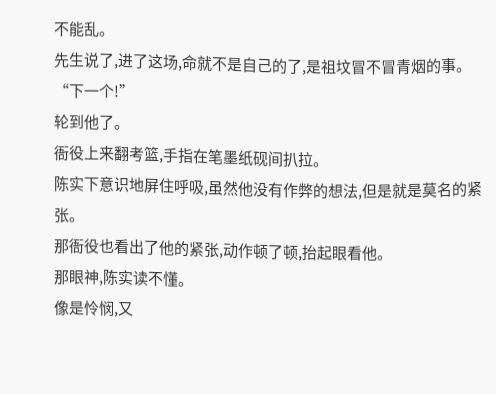不能乱。
先生说了,进了这场,命就不是自己的了,是祖坟冒不冒青烟的事。
“下一个!”
轮到他了。
衙役上来翻考篮,手指在笔墨纸砚间扒拉。
陈实下意识地屏住呼吸,虽然他没有作弊的想法,但是就是莫名的紧张。
那衙役也看出了他的紧张,动作顿了顿,抬起眼看他。
那眼神,陈实读不懂。
像是怜悯,又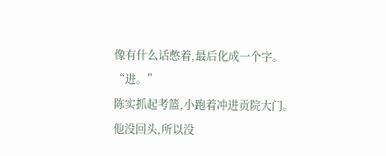像有什么话憋着,最后化成一个字。
“进。”
陈实抓起考篮,小跑着冲进贡院大门。
他没回头,所以没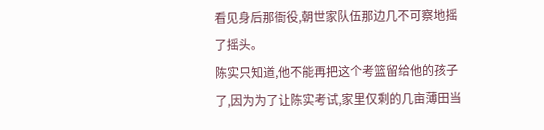看见身后那衙役,朝世家队伍那边几不可察地摇了摇头。
陈实只知道,他不能再把这个考篮留给他的孩子了,因为为了让陈实考试,家里仅剩的几亩薄田当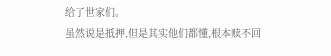给了世家们。
虽然说是抵押,但是其实他们都懂,根本赎不回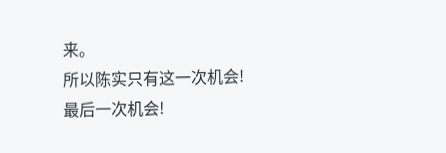来。
所以陈实只有这一次机会!
最后一次机会!